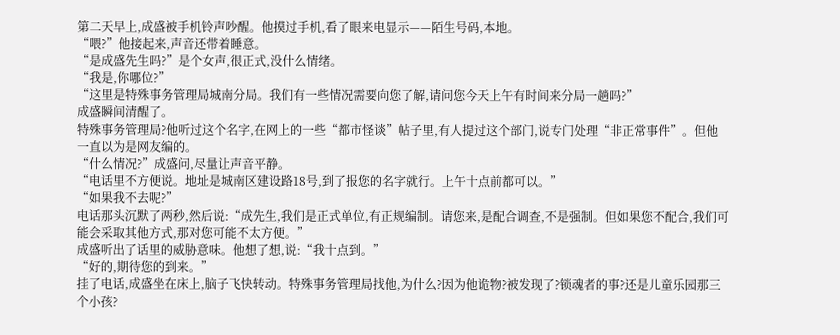第二天早上,成盛被手机铃声吵醒。他摸过手机,看了眼来电显示——陌生号码,本地。
“喂?”他接起来,声音还带着睡意。
“是成盛先生吗?”是个女声,很正式,没什么情绪。
“我是,你哪位?”
“这里是特殊事务管理局城南分局。我们有一些情况需要向您了解,请问您今天上午有时间来分局一趟吗?”
成盛瞬间清醒了。
特殊事务管理局?他听过这个名字,在网上的一些“都市怪谈”帖子里,有人提过这个部门,说专门处理“非正常事件”。但他一直以为是网友编的。
“什么情况?”成盛问,尽量让声音平静。
“电话里不方便说。地址是城南区建设路18号,到了报您的名字就行。上午十点前都可以。”
“如果我不去呢?”
电话那头沉默了两秒,然后说:“成先生,我们是正式单位,有正规编制。请您来,是配合调查,不是强制。但如果您不配合,我们可能会采取其他方式,那对您可能不太方便。”
成盛听出了话里的威胁意味。他想了想,说:“我十点到。”
“好的,期待您的到来。”
挂了电话,成盛坐在床上,脑子飞快转动。特殊事务管理局找他,为什么?因为他诡物?被发现了?锁魂者的事?还是儿童乐园那三个小孩?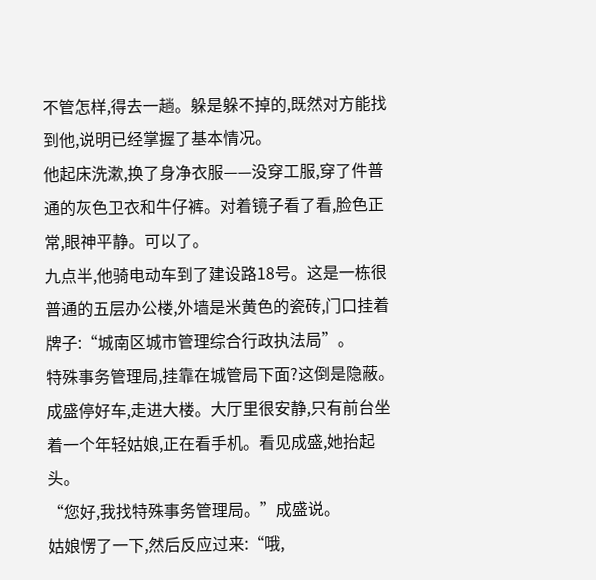不管怎样,得去一趟。躲是躲不掉的,既然对方能找到他,说明已经掌握了基本情况。
他起床洗漱,换了身净衣服——没穿工服,穿了件普通的灰色卫衣和牛仔裤。对着镜子看了看,脸色正常,眼神平静。可以了。
九点半,他骑电动车到了建设路18号。这是一栋很普通的五层办公楼,外墙是米黄色的瓷砖,门口挂着牌子:“城南区城市管理综合行政执法局”。
特殊事务管理局,挂靠在城管局下面?这倒是隐蔽。
成盛停好车,走进大楼。大厅里很安静,只有前台坐着一个年轻姑娘,正在看手机。看见成盛,她抬起头。
“您好,我找特殊事务管理局。”成盛说。
姑娘愣了一下,然后反应过来:“哦,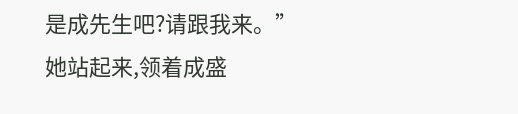是成先生吧?请跟我来。”
她站起来,领着成盛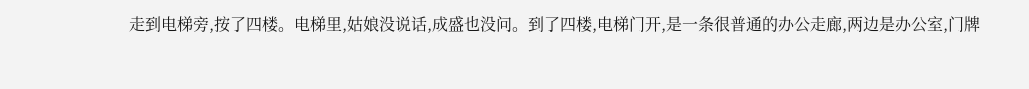走到电梯旁,按了四楼。电梯里,姑娘没说话,成盛也没问。到了四楼,电梯门开,是一条很普通的办公走廊,两边是办公室,门牌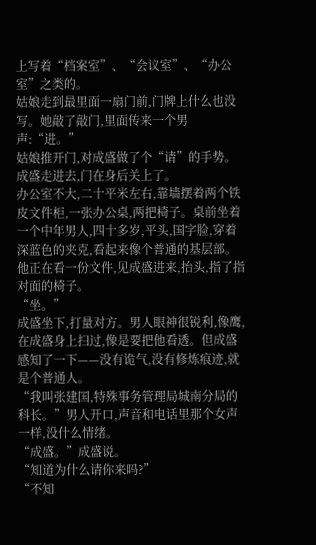上写着“档案室”、“会议室”、“办公室”之类的。
姑娘走到最里面一扇门前,门牌上什么也没写。她敲了敲门,里面传来一个男声:“进。”
姑娘推开门,对成盛做了个“请”的手势。成盛走进去,门在身后关上了。
办公室不大,二十平米左右,靠墙摆着两个铁皮文件柜,一张办公桌,两把椅子。桌前坐着一个中年男人,四十多岁,平头,国字脸,穿着深蓝色的夹克,看起来像个普通的基层部。他正在看一份文件,见成盛进来,抬头,指了指对面的椅子。
“坐。”
成盛坐下,打量对方。男人眼神很锐利,像鹰,在成盛身上扫过,像是要把他看透。但成盛感知了一下——没有诡气,没有修炼痕迹,就是个普通人。
“我叫张建国,特殊事务管理局城南分局的科长。”男人开口,声音和电话里那个女声一样,没什么情绪。
“成盛。”成盛说。
“知道为什么请你来吗?”
“不知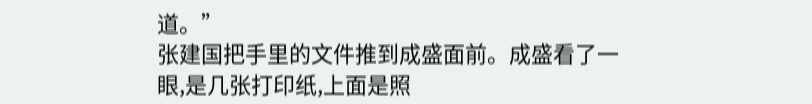道。”
张建国把手里的文件推到成盛面前。成盛看了一眼,是几张打印纸,上面是照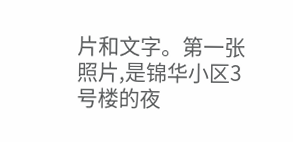片和文字。第一张照片,是锦华小区3号楼的夜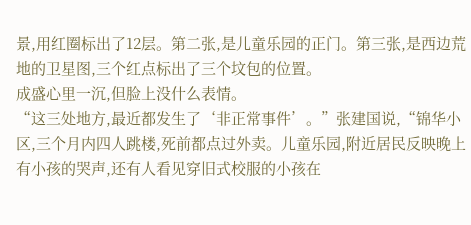景,用红圈标出了12层。第二张,是儿童乐园的正门。第三张,是西边荒地的卫星图,三个红点标出了三个坟包的位置。
成盛心里一沉,但脸上没什么表情。
“这三处地方,最近都发生了‘非正常事件’。”张建国说,“锦华小区,三个月内四人跳楼,死前都点过外卖。儿童乐园,附近居民反映晚上有小孩的哭声,还有人看见穿旧式校服的小孩在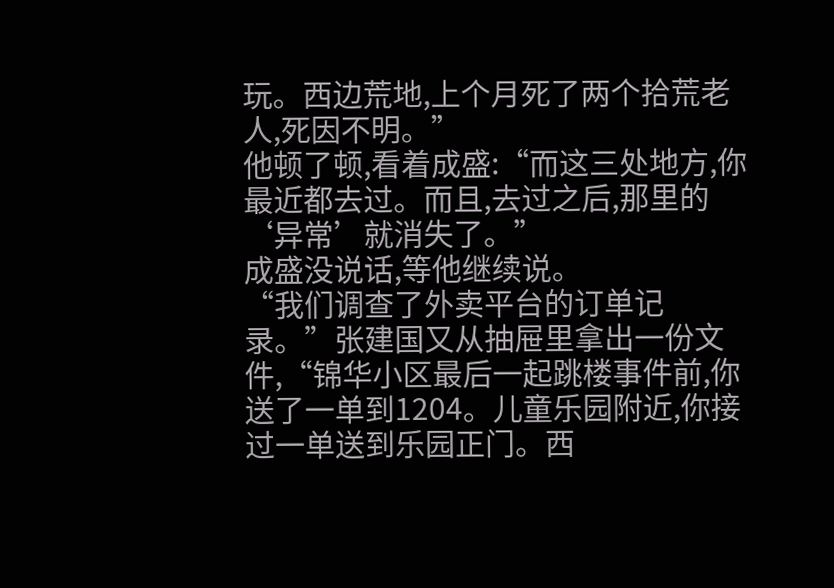玩。西边荒地,上个月死了两个拾荒老人,死因不明。”
他顿了顿,看着成盛:“而这三处地方,你最近都去过。而且,去过之后,那里的‘异常’就消失了。”
成盛没说话,等他继续说。
“我们调查了外卖平台的订单记录。”张建国又从抽屉里拿出一份文件,“锦华小区最后一起跳楼事件前,你送了一单到1204。儿童乐园附近,你接过一单送到乐园正门。西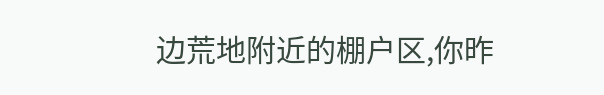边荒地附近的棚户区,你昨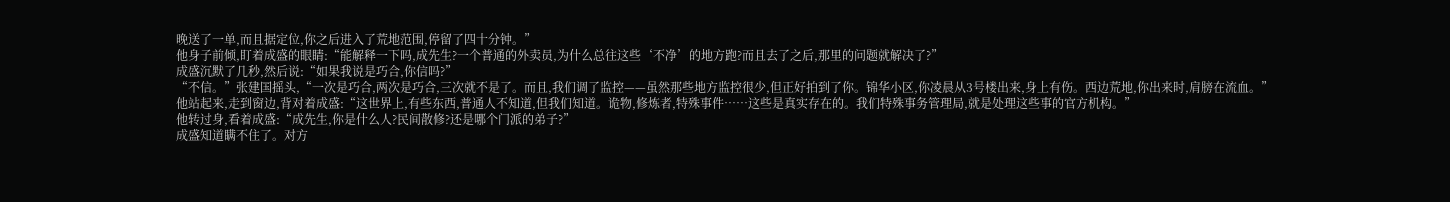晚送了一单,而且据定位,你之后进入了荒地范围,停留了四十分钟。”
他身子前倾,盯着成盛的眼睛:“能解释一下吗,成先生?一个普通的外卖员,为什么总往这些‘不净’的地方跑?而且去了之后,那里的问题就解决了?”
成盛沉默了几秒,然后说:“如果我说是巧合,你信吗?”
“不信。”张建国摇头,“一次是巧合,两次是巧合,三次就不是了。而且,我们调了监控——虽然那些地方监控很少,但正好拍到了你。锦华小区,你凌晨从3号楼出来,身上有伤。西边荒地,你出来时,肩膀在流血。”
他站起来,走到窗边,背对着成盛:“这世界上,有些东西,普通人不知道,但我们知道。诡物,修炼者,特殊事件……这些是真实存在的。我们特殊事务管理局,就是处理这些事的官方机构。”
他转过身,看着成盛:“成先生,你是什么人?民间散修?还是哪个门派的弟子?”
成盛知道瞒不住了。对方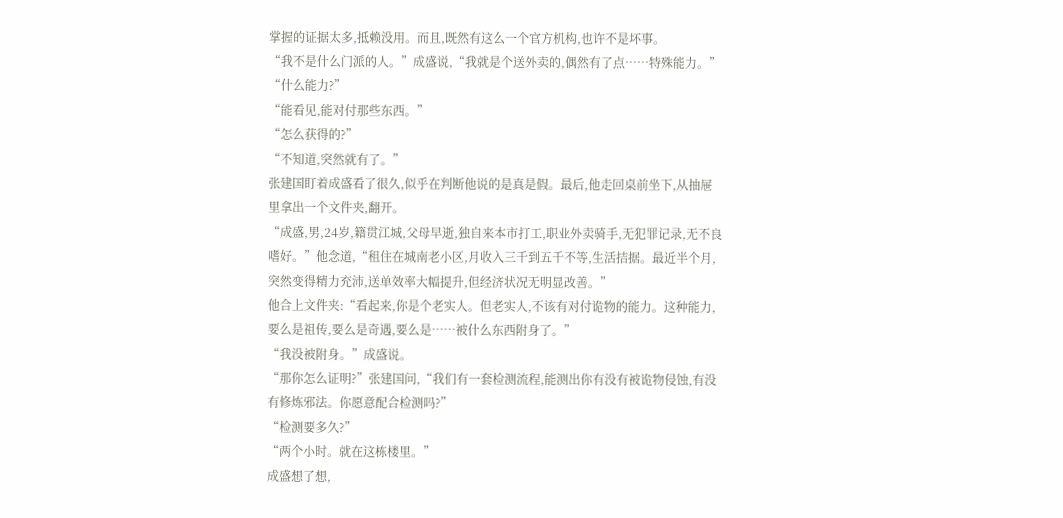掌握的证据太多,抵赖没用。而且,既然有这么一个官方机构,也许不是坏事。
“我不是什么门派的人。”成盛说,“我就是个送外卖的,偶然有了点……特殊能力。”
“什么能力?”
“能看见,能对付那些东西。”
“怎么获得的?”
“不知道,突然就有了。”
张建国盯着成盛看了很久,似乎在判断他说的是真是假。最后,他走回桌前坐下,从抽屉里拿出一个文件夹,翻开。
“成盛,男,24岁,籍贯江城,父母早逝,独自来本市打工,职业外卖骑手,无犯罪记录,无不良嗜好。”他念道,“租住在城南老小区,月收入三千到五千不等,生活拮据。最近半个月,突然变得精力充沛,送单效率大幅提升,但经济状况无明显改善。”
他合上文件夹:“看起来,你是个老实人。但老实人,不该有对付诡物的能力。这种能力,要么是祖传,要么是奇遇,要么是……被什么东西附身了。”
“我没被附身。”成盛说。
“那你怎么证明?”张建国问,“我们有一套检测流程,能测出你有没有被诡物侵蚀,有没有修炼邪法。你愿意配合检测吗?”
“检测要多久?”
“两个小时。就在这栋楼里。”
成盛想了想,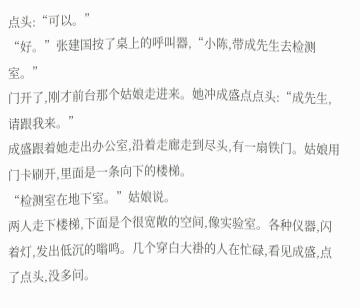点头:“可以。”
“好。”张建国按了桌上的呼叫器,“小陈,带成先生去检测室。”
门开了,刚才前台那个姑娘走进来。她冲成盛点点头:“成先生,请跟我来。”
成盛跟着她走出办公室,沿着走廊走到尽头,有一扇铁门。姑娘用门卡刷开,里面是一条向下的楼梯。
“检测室在地下室。”姑娘说。
两人走下楼梯,下面是个很宽敞的空间,像实验室。各种仪器,闪着灯,发出低沉的嗡鸣。几个穿白大褂的人在忙碌,看见成盛,点了点头,没多问。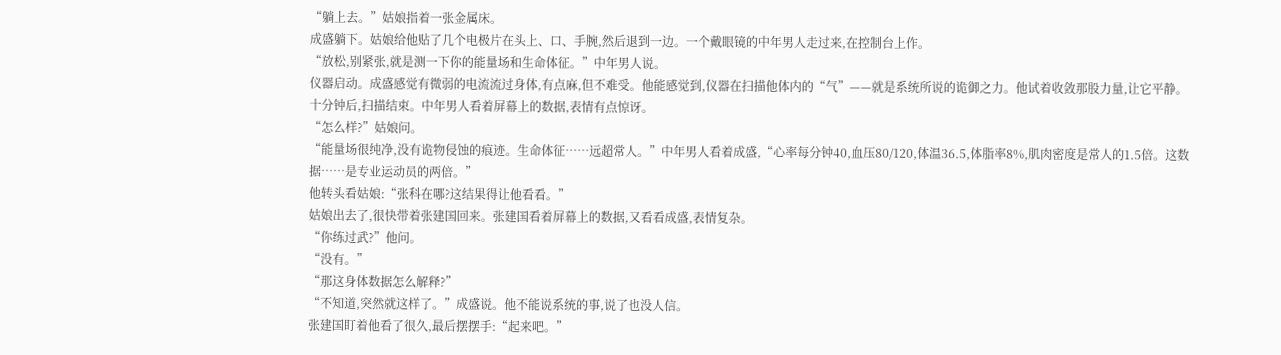“躺上去。”姑娘指着一张金属床。
成盛躺下。姑娘给他贴了几个电极片在头上、口、手腕,然后退到一边。一个戴眼镜的中年男人走过来,在控制台上作。
“放松,别紧张,就是测一下你的能量场和生命体征。”中年男人说。
仪器启动。成盛感觉有微弱的电流流过身体,有点麻,但不难受。他能感觉到,仪器在扫描他体内的“气”——就是系统所说的诡御之力。他试着收敛那股力量,让它平静。
十分钟后,扫描结束。中年男人看着屏幕上的数据,表情有点惊讶。
“怎么样?”姑娘问。
“能量场很纯净,没有诡物侵蚀的痕迹。生命体征……远超常人。”中年男人看着成盛,“心率每分钟40,血压80/120,体温36.5,体脂率8%,肌肉密度是常人的1.5倍。这数据……是专业运动员的两倍。”
他转头看姑娘:“张科在哪?这结果得让他看看。”
姑娘出去了,很快带着张建国回来。张建国看着屏幕上的数据,又看看成盛,表情复杂。
“你练过武?”他问。
“没有。”
“那这身体数据怎么解释?”
“不知道,突然就这样了。”成盛说。他不能说系统的事,说了也没人信。
张建国盯着他看了很久,最后摆摆手:“起来吧。”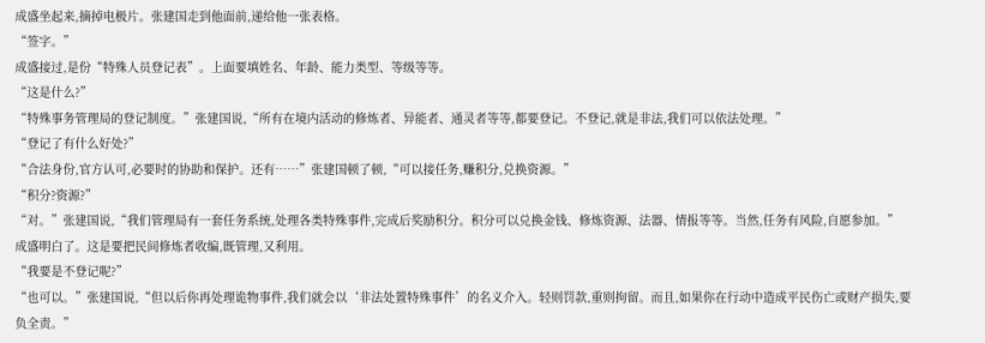成盛坐起来,摘掉电极片。张建国走到他面前,递给他一张表格。
“签字。”
成盛接过,是份“特殊人员登记表”。上面要填姓名、年龄、能力类型、等级等等。
“这是什么?”
“特殊事务管理局的登记制度。”张建国说,“所有在境内活动的修炼者、异能者、通灵者等等,都要登记。不登记,就是非法,我们可以依法处理。”
“登记了有什么好处?”
“合法身份,官方认可,必要时的协助和保护。还有……”张建国顿了顿,“可以接任务,赚积分,兑换资源。”
“积分?资源?”
“对。”张建国说,“我们管理局有一套任务系统,处理各类特殊事件,完成后奖励积分。积分可以兑换金钱、修炼资源、法器、情报等等。当然,任务有风险,自愿参加。”
成盛明白了。这是要把民间修炼者收编,既管理,又利用。
“我要是不登记呢?”
“也可以。”张建国说,“但以后你再处理诡物事件,我们就会以‘非法处置特殊事件’的名义介入。轻则罚款,重则拘留。而且,如果你在行动中造成平民伤亡或财产损失,要负全责。”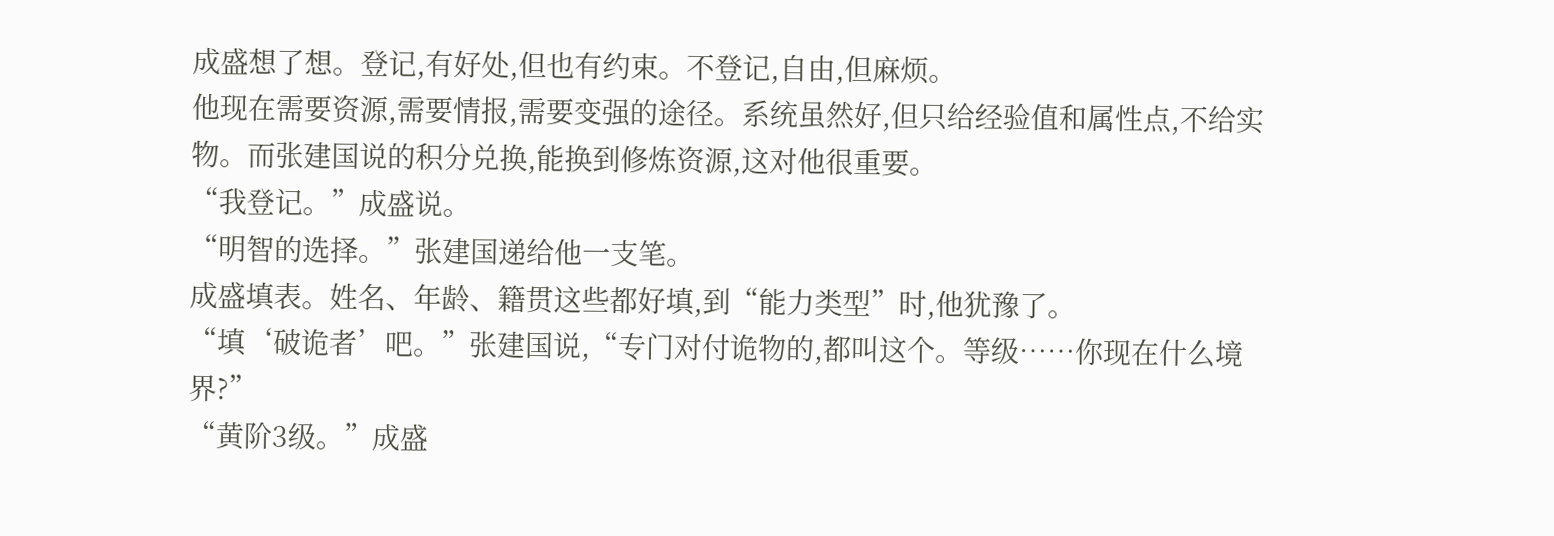成盛想了想。登记,有好处,但也有约束。不登记,自由,但麻烦。
他现在需要资源,需要情报,需要变强的途径。系统虽然好,但只给经验值和属性点,不给实物。而张建国说的积分兑换,能换到修炼资源,这对他很重要。
“我登记。”成盛说。
“明智的选择。”张建国递给他一支笔。
成盛填表。姓名、年龄、籍贯这些都好填,到“能力类型”时,他犹豫了。
“填‘破诡者’吧。”张建国说,“专门对付诡物的,都叫这个。等级……你现在什么境界?”
“黄阶3级。”成盛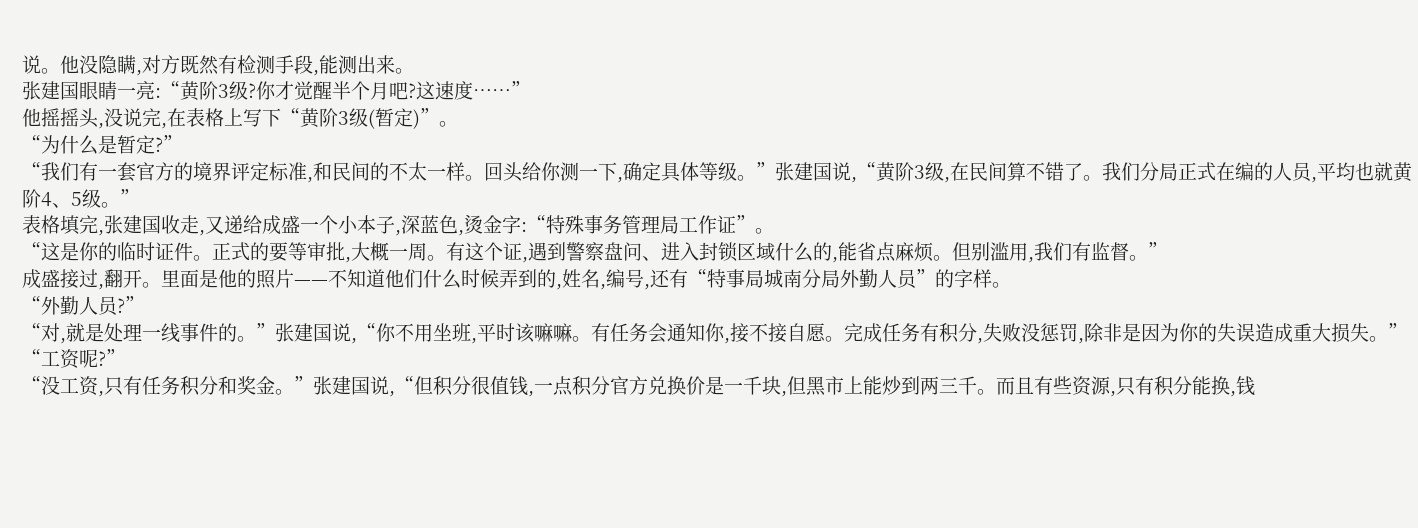说。他没隐瞒,对方既然有检测手段,能测出来。
张建国眼睛一亮:“黄阶3级?你才觉醒半个月吧?这速度……”
他摇摇头,没说完,在表格上写下“黄阶3级(暂定)”。
“为什么是暂定?”
“我们有一套官方的境界评定标准,和民间的不太一样。回头给你测一下,确定具体等级。”张建国说,“黄阶3级,在民间算不错了。我们分局正式在编的人员,平均也就黄阶4、5级。”
表格填完,张建国收走,又递给成盛一个小本子,深蓝色,烫金字:“特殊事务管理局工作证”。
“这是你的临时证件。正式的要等审批,大概一周。有这个证,遇到警察盘问、进入封锁区域什么的,能省点麻烦。但别滥用,我们有监督。”
成盛接过,翻开。里面是他的照片——不知道他们什么时候弄到的,姓名,编号,还有“特事局城南分局外勤人员”的字样。
“外勤人员?”
“对,就是处理一线事件的。”张建国说,“你不用坐班,平时该嘛嘛。有任务会通知你,接不接自愿。完成任务有积分,失败没惩罚,除非是因为你的失误造成重大损失。”
“工资呢?”
“没工资,只有任务积分和奖金。”张建国说,“但积分很值钱,一点积分官方兑换价是一千块,但黑市上能炒到两三千。而且有些资源,只有积分能换,钱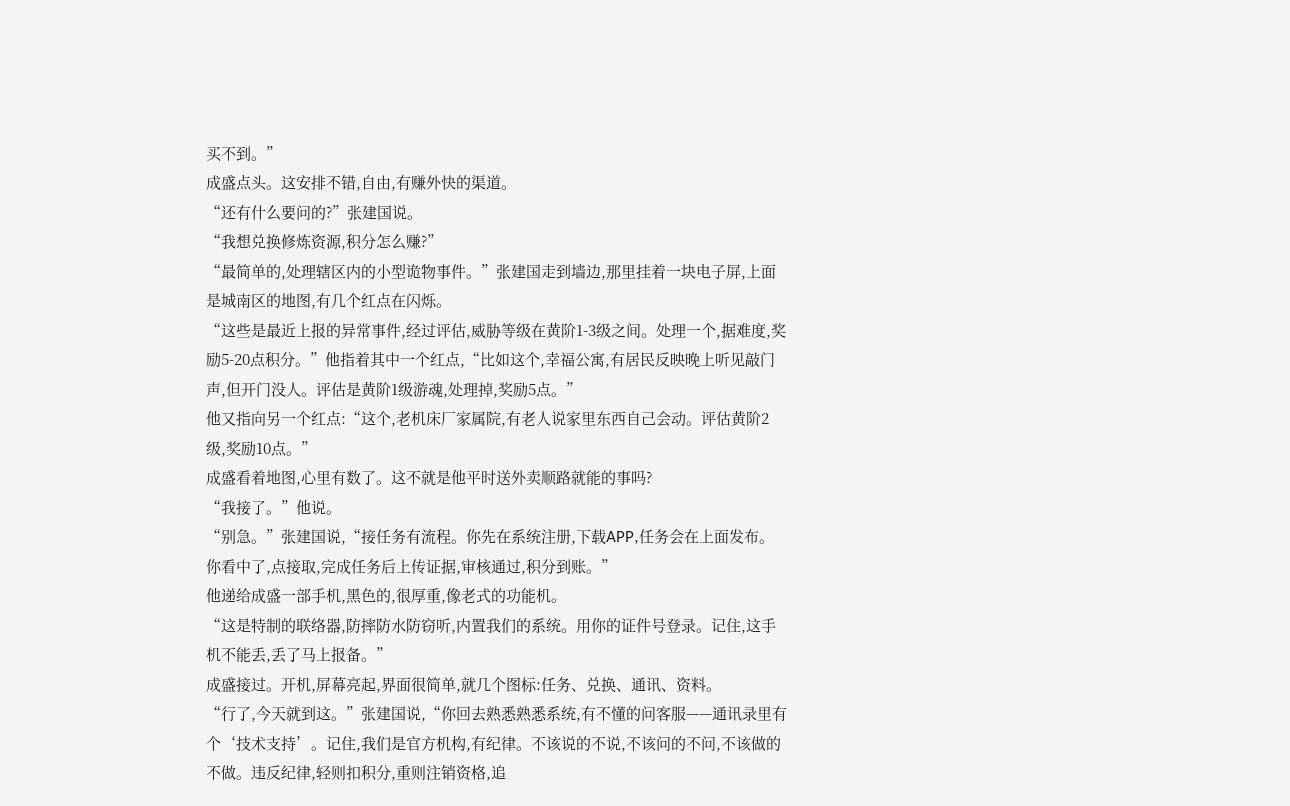买不到。”
成盛点头。这安排不错,自由,有赚外快的渠道。
“还有什么要问的?”张建国说。
“我想兑换修炼资源,积分怎么赚?”
“最简单的,处理辖区内的小型诡物事件。”张建国走到墙边,那里挂着一块电子屏,上面是城南区的地图,有几个红点在闪烁。
“这些是最近上报的异常事件,经过评估,威胁等级在黄阶1-3级之间。处理一个,据难度,奖励5-20点积分。”他指着其中一个红点,“比如这个,幸福公寓,有居民反映晚上听见敲门声,但开门没人。评估是黄阶1级游魂,处理掉,奖励5点。”
他又指向另一个红点:“这个,老机床厂家属院,有老人说家里东西自己会动。评估黄阶2级,奖励10点。”
成盛看着地图,心里有数了。这不就是他平时送外卖顺路就能的事吗?
“我接了。”他说。
“别急。”张建国说,“接任务有流程。你先在系统注册,下载APP,任务会在上面发布。你看中了,点接取,完成任务后上传证据,审核通过,积分到账。”
他递给成盛一部手机,黑色的,很厚重,像老式的功能机。
“这是特制的联络器,防摔防水防窃听,内置我们的系统。用你的证件号登录。记住,这手机不能丢,丢了马上报备。”
成盛接过。开机,屏幕亮起,界面很简单,就几个图标:任务、兑换、通讯、资料。
“行了,今天就到这。”张建国说,“你回去熟悉熟悉系统,有不懂的问客服——通讯录里有个‘技术支持’。记住,我们是官方机构,有纪律。不该说的不说,不该问的不问,不该做的不做。违反纪律,轻则扣积分,重则注销资格,追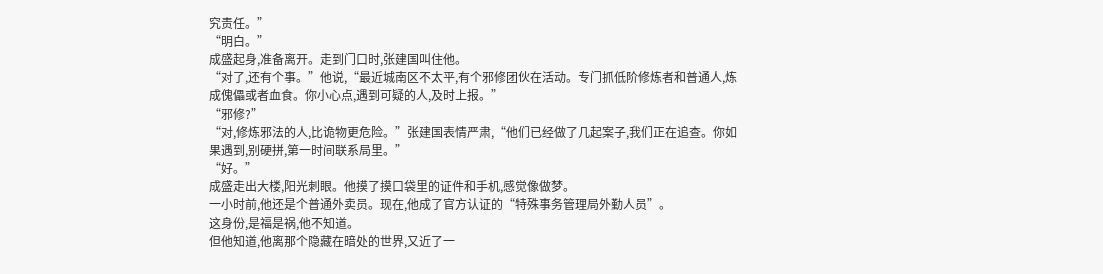究责任。”
“明白。”
成盛起身,准备离开。走到门口时,张建国叫住他。
“对了,还有个事。”他说,“最近城南区不太平,有个邪修团伙在活动。专门抓低阶修炼者和普通人,炼成傀儡或者血食。你小心点,遇到可疑的人,及时上报。”
“邪修?”
“对,修炼邪法的人,比诡物更危险。”张建国表情严肃,“他们已经做了几起案子,我们正在追查。你如果遇到,别硬拼,第一时间联系局里。”
“好。”
成盛走出大楼,阳光刺眼。他摸了摸口袋里的证件和手机,感觉像做梦。
一小时前,他还是个普通外卖员。现在,他成了官方认证的“特殊事务管理局外勤人员”。
这身份,是福是祸,他不知道。
但他知道,他离那个隐藏在暗处的世界,又近了一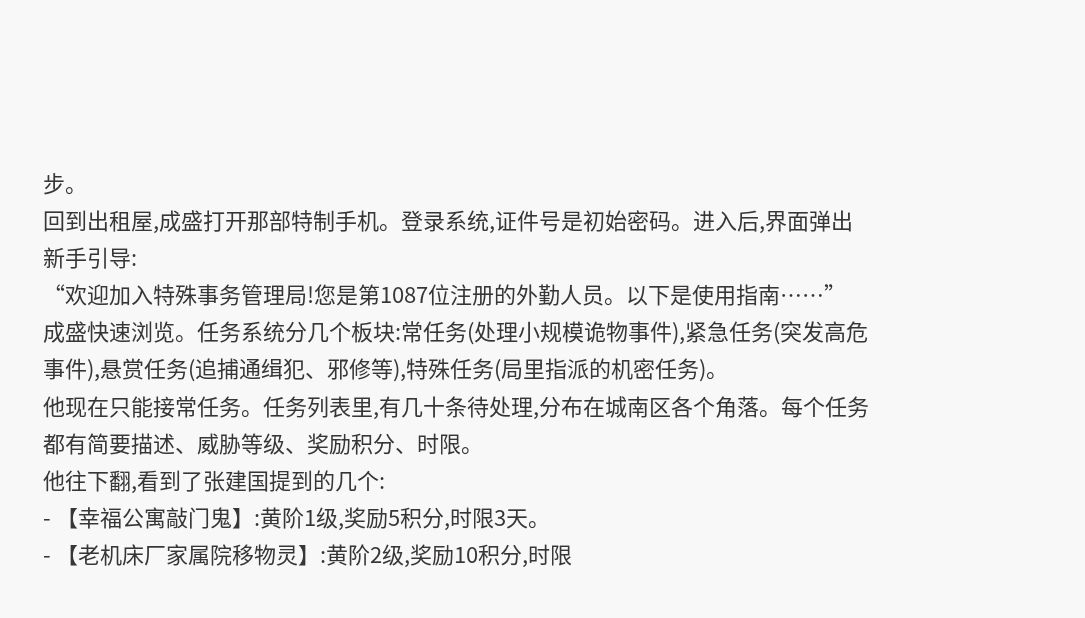步。
回到出租屋,成盛打开那部特制手机。登录系统,证件号是初始密码。进入后,界面弹出新手引导:
“欢迎加入特殊事务管理局!您是第1087位注册的外勤人员。以下是使用指南……”
成盛快速浏览。任务系统分几个板块:常任务(处理小规模诡物事件),紧急任务(突发高危事件),悬赏任务(追捕通缉犯、邪修等),特殊任务(局里指派的机密任务)。
他现在只能接常任务。任务列表里,有几十条待处理,分布在城南区各个角落。每个任务都有简要描述、威胁等级、奖励积分、时限。
他往下翻,看到了张建国提到的几个:
- 【幸福公寓敲门鬼】:黄阶1级,奖励5积分,时限3天。
- 【老机床厂家属院移物灵】:黄阶2级,奖励10积分,时限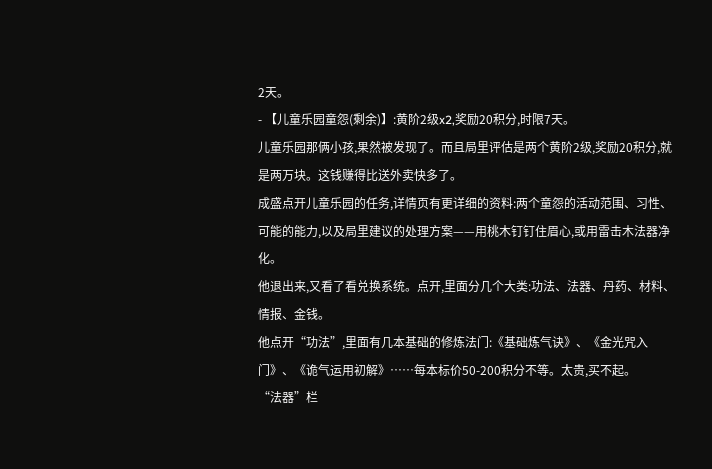2天。
- 【儿童乐园童怨(剩余)】:黄阶2级x2,奖励20积分,时限7天。
儿童乐园那俩小孩,果然被发现了。而且局里评估是两个黄阶2级,奖励20积分,就是两万块。这钱赚得比送外卖快多了。
成盛点开儿童乐园的任务,详情页有更详细的资料:两个童怨的活动范围、习性、可能的能力,以及局里建议的处理方案——用桃木钉钉住眉心,或用雷击木法器净化。
他退出来,又看了看兑换系统。点开,里面分几个大类:功法、法器、丹药、材料、情报、金钱。
他点开“功法”,里面有几本基础的修炼法门:《基础炼气诀》、《金光咒入门》、《诡气运用初解》……每本标价50-200积分不等。太贵,买不起。
“法器”栏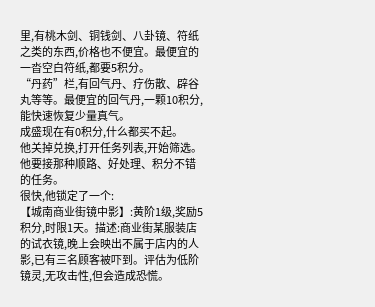里,有桃木剑、铜钱剑、八卦镜、符纸之类的东西,价格也不便宜。最便宜的一沓空白符纸,都要5积分。
“丹药”栏,有回气丹、疗伤散、辟谷丸等等。最便宜的回气丹,一颗10积分,能快速恢复少量真气。
成盛现在有0积分,什么都买不起。
他关掉兑换,打开任务列表,开始筛选。他要接那种顺路、好处理、积分不错的任务。
很快,他锁定了一个:
【城南商业街镜中影】:黄阶1级,奖励5积分,时限1天。描述:商业街某服装店的试衣镜,晚上会映出不属于店内的人影,已有三名顾客被吓到。评估为低阶镜灵,无攻击性,但会造成恐慌。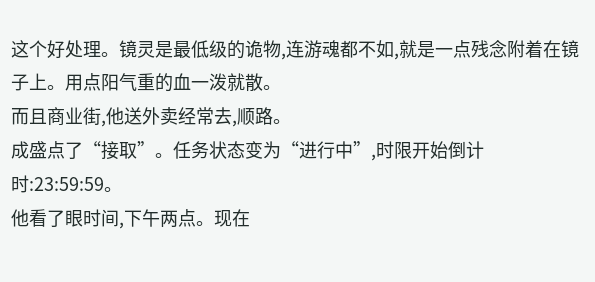这个好处理。镜灵是最低级的诡物,连游魂都不如,就是一点残念附着在镜子上。用点阳气重的血一泼就散。
而且商业街,他送外卖经常去,顺路。
成盛点了“接取”。任务状态变为“进行中”,时限开始倒计时:23:59:59。
他看了眼时间,下午两点。现在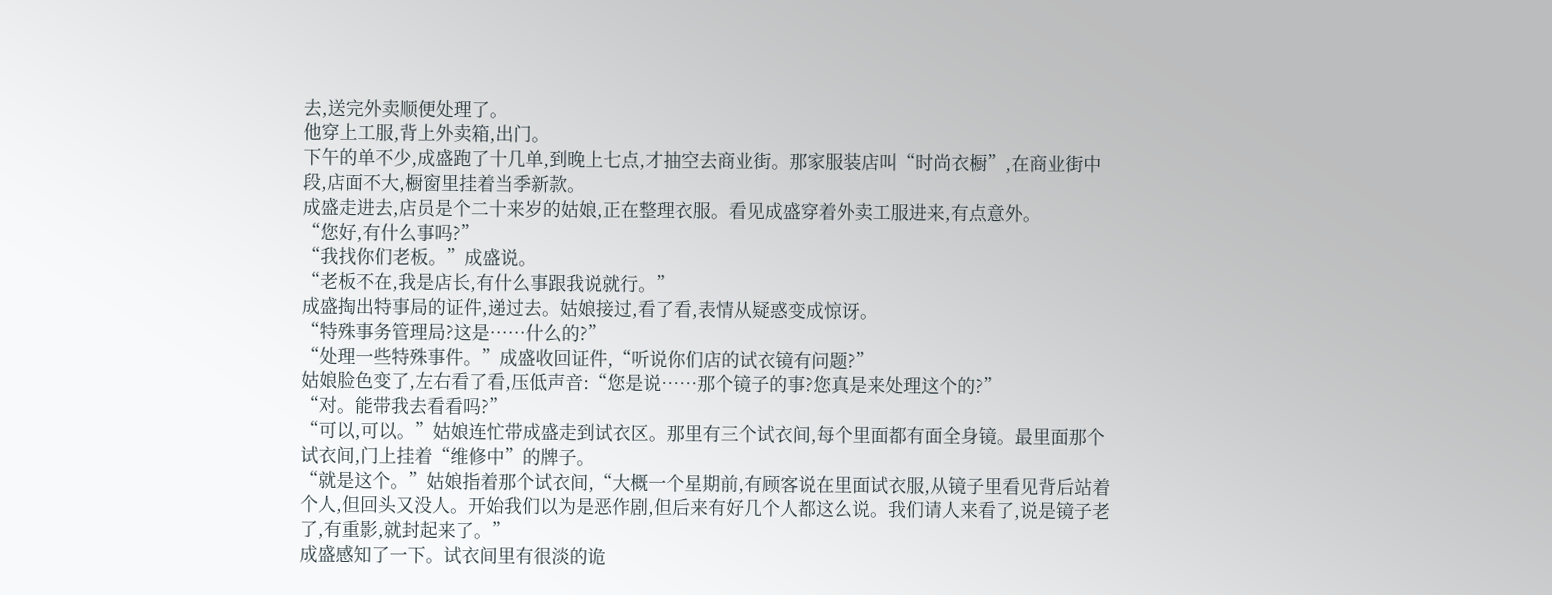去,送完外卖顺便处理了。
他穿上工服,背上外卖箱,出门。
下午的单不少,成盛跑了十几单,到晚上七点,才抽空去商业街。那家服装店叫“时尚衣橱”,在商业街中段,店面不大,橱窗里挂着当季新款。
成盛走进去,店员是个二十来岁的姑娘,正在整理衣服。看见成盛穿着外卖工服进来,有点意外。
“您好,有什么事吗?”
“我找你们老板。”成盛说。
“老板不在,我是店长,有什么事跟我说就行。”
成盛掏出特事局的证件,递过去。姑娘接过,看了看,表情从疑惑变成惊讶。
“特殊事务管理局?这是……什么的?”
“处理一些特殊事件。”成盛收回证件,“听说你们店的试衣镜有问题?”
姑娘脸色变了,左右看了看,压低声音:“您是说……那个镜子的事?您真是来处理这个的?”
“对。能带我去看看吗?”
“可以,可以。”姑娘连忙带成盛走到试衣区。那里有三个试衣间,每个里面都有面全身镜。最里面那个试衣间,门上挂着“维修中”的牌子。
“就是这个。”姑娘指着那个试衣间,“大概一个星期前,有顾客说在里面试衣服,从镜子里看见背后站着个人,但回头又没人。开始我们以为是恶作剧,但后来有好几个人都这么说。我们请人来看了,说是镜子老了,有重影,就封起来了。”
成盛感知了一下。试衣间里有很淡的诡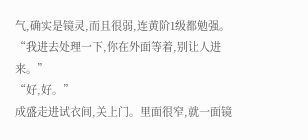气,确实是镜灵,而且很弱,连黄阶1级都勉强。
“我进去处理一下,你在外面等着,别让人进来。”
“好,好。”
成盛走进试衣间,关上门。里面很窄,就一面镜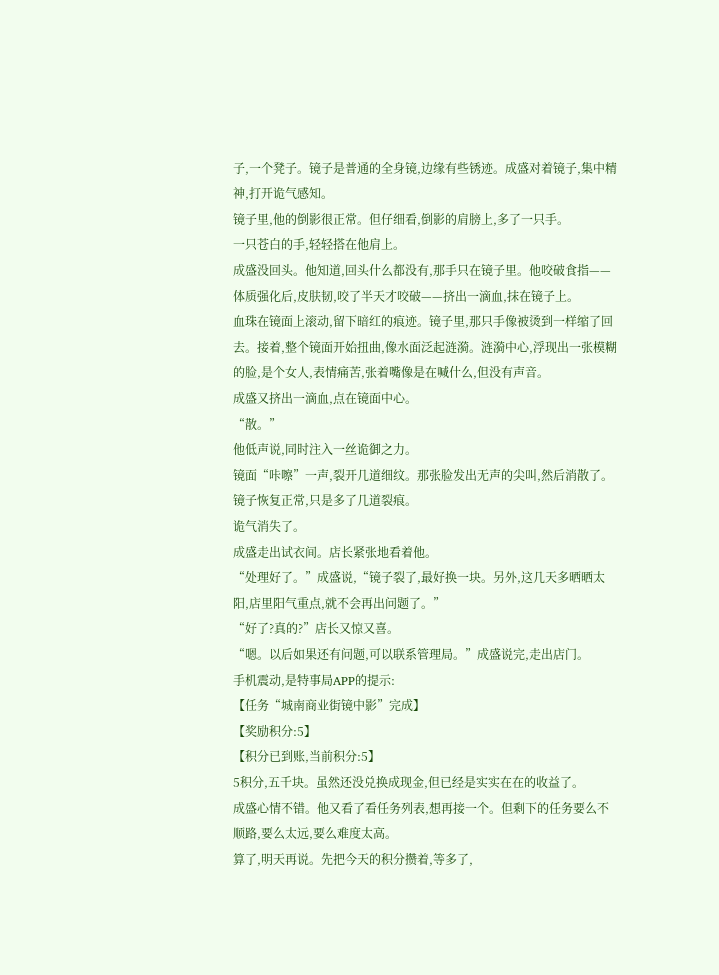子,一个凳子。镜子是普通的全身镜,边缘有些锈迹。成盛对着镜子,集中精神,打开诡气感知。
镜子里,他的倒影很正常。但仔细看,倒影的肩膀上,多了一只手。
一只苍白的手,轻轻搭在他肩上。
成盛没回头。他知道,回头什么都没有,那手只在镜子里。他咬破食指——体质强化后,皮肤韧,咬了半天才咬破——挤出一滴血,抹在镜子上。
血珠在镜面上滚动,留下暗红的痕迹。镜子里,那只手像被烫到一样缩了回去。接着,整个镜面开始扭曲,像水面泛起涟漪。涟漪中心,浮现出一张模糊的脸,是个女人,表情痛苦,张着嘴像是在喊什么,但没有声音。
成盛又挤出一滴血,点在镜面中心。
“散。”
他低声说,同时注入一丝诡御之力。
镜面“咔嚓”一声,裂开几道细纹。那张脸发出无声的尖叫,然后消散了。镜子恢复正常,只是多了几道裂痕。
诡气消失了。
成盛走出试衣间。店长紧张地看着他。
“处理好了。”成盛说,“镜子裂了,最好换一块。另外,这几天多晒晒太阳,店里阳气重点,就不会再出问题了。”
“好了?真的?”店长又惊又喜。
“嗯。以后如果还有问题,可以联系管理局。”成盛说完,走出店门。
手机震动,是特事局APP的提示:
【任务“城南商业街镜中影”完成】
【奖励积分:5】
【积分已到账,当前积分:5】
5积分,五千块。虽然还没兑换成现金,但已经是实实在在的收益了。
成盛心情不错。他又看了看任务列表,想再接一个。但剩下的任务要么不顺路,要么太远,要么难度太高。
算了,明天再说。先把今天的积分攒着,等多了,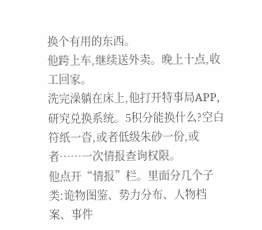换个有用的东西。
他跨上车,继续送外卖。晚上十点,收工回家。
洗完澡躺在床上,他打开特事局APP,研究兑换系统。5积分能换什么?空白符纸一沓,或者低级朱砂一份,或者……一次情报查询权限。
他点开“情报”栏。里面分几个子类:诡物图鉴、势力分布、人物档案、事件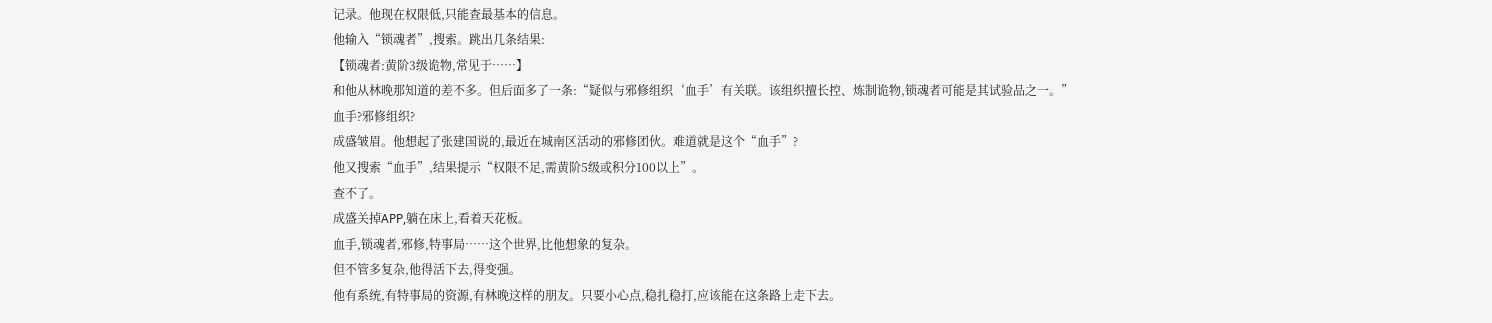记录。他现在权限低,只能查最基本的信息。
他输入“锁魂者”,搜索。跳出几条结果:
【锁魂者:黄阶3级诡物,常见于……】
和他从林晚那知道的差不多。但后面多了一条:“疑似与邪修组织‘血手’有关联。该组织擅长控、炼制诡物,锁魂者可能是其试验品之一。”
血手?邪修组织?
成盛皱眉。他想起了张建国说的,最近在城南区活动的邪修团伙。难道就是这个“血手”?
他又搜索“血手”,结果提示“权限不足,需黄阶5级或积分100以上”。
查不了。
成盛关掉APP,躺在床上,看着天花板。
血手,锁魂者,邪修,特事局……这个世界,比他想象的复杂。
但不管多复杂,他得活下去,得变强。
他有系统,有特事局的资源,有林晚这样的朋友。只要小心点,稳扎稳打,应该能在这条路上走下去。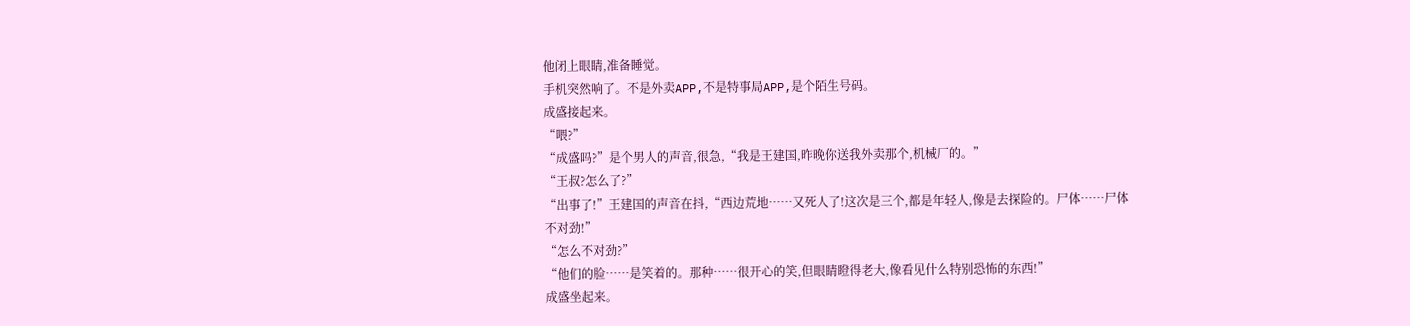他闭上眼睛,准备睡觉。
手机突然响了。不是外卖APP,不是特事局APP,是个陌生号码。
成盛接起来。
“喂?”
“成盛吗?”是个男人的声音,很急,“我是王建国,昨晚你送我外卖那个,机械厂的。”
“王叔?怎么了?”
“出事了!”王建国的声音在抖,“西边荒地……又死人了!这次是三个,都是年轻人,像是去探险的。尸体……尸体不对劲!”
“怎么不对劲?”
“他们的脸……是笑着的。那种……很开心的笑,但眼睛瞪得老大,像看见什么特别恐怖的东西!”
成盛坐起来。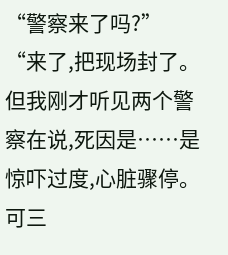“警察来了吗?”
“来了,把现场封了。但我刚才听见两个警察在说,死因是……是惊吓过度,心脏骤停。可三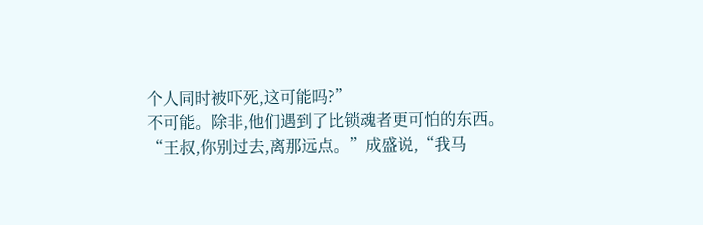个人同时被吓死,这可能吗?”
不可能。除非,他们遇到了比锁魂者更可怕的东西。
“王叔,你别过去,离那远点。”成盛说,“我马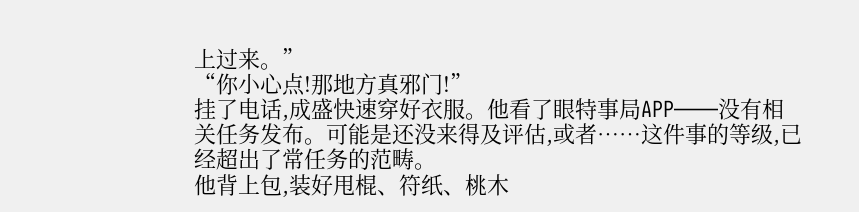上过来。”
“你小心点!那地方真邪门!”
挂了电话,成盛快速穿好衣服。他看了眼特事局APP——没有相关任务发布。可能是还没来得及评估,或者……这件事的等级,已经超出了常任务的范畴。
他背上包,装好甩棍、符纸、桃木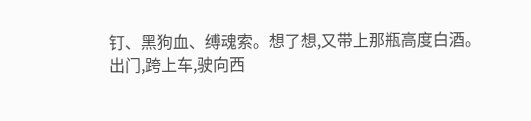钉、黑狗血、缚魂索。想了想,又带上那瓶高度白酒。
出门,跨上车,驶向西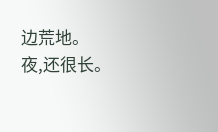边荒地。
夜,还很长。